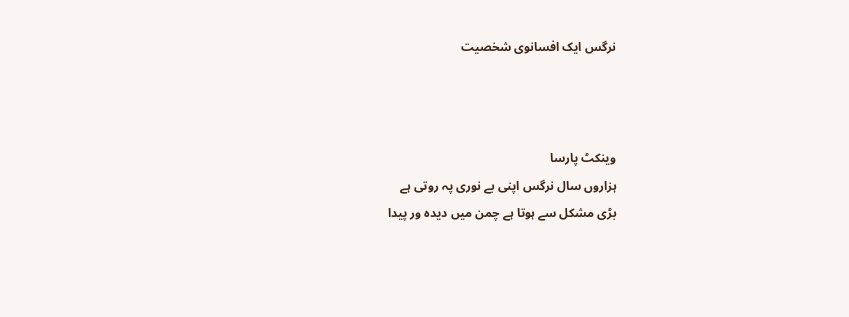نرگس ایک افسانوی شخصیت



وینکٹ پارسا
ہزاروں سال نرگس اپنی بے نوری پہ روتی ہے
بڑی مشکل سے ہوتا ہے چمن میں دیدہ ور پیدا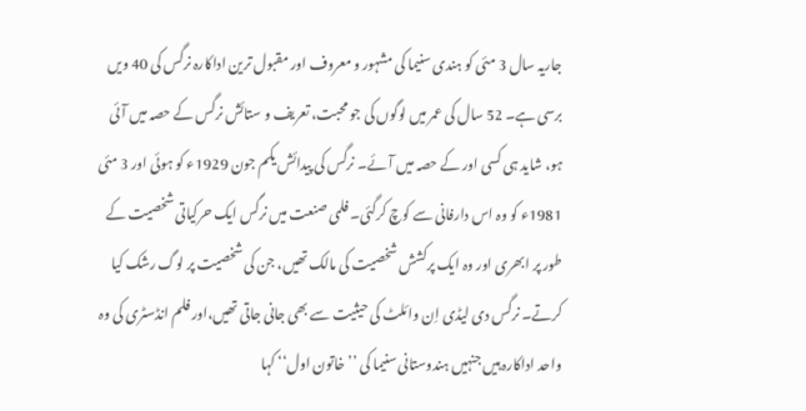جاریہ سال 3 مئی کو ہندی سنیما کی مشہور و معروف اور مقبول ترین اداکارہ نرگس کی 40 ویں برسی ہے۔ 52 سال کی عمر میں لوگوں کی جو محبت، تعریف و ستائش نرگس کے حصہ میں آئی ہو، شاید ہی کسی اور کے حصہ میں آئے۔ نرگس کی پیدائش یکم جون 1929ء کو ہوئی اور 3 مئی 1981ء کو وہ اس دارفانی سے کوچ کرگئی۔ فلمی صنعت میں نرگس ایک حرکیاتی شخصیت کے طور پر ابھری اور وہ ایک پرکشش شخصیت کی مالک تھیں، جن کی شخصیت پر لوگ رشک کیا کرتے۔ نرگس دی لیڈی اِن وائلٹ کی حیثیت سے بھی جانی جاتی تھیں،اور فلم انڈسٹری کی وہ واحد اداکارہ ہیں جنہیں ہندوستانی سنیما کی ’’خاتون اول‘‘ کہا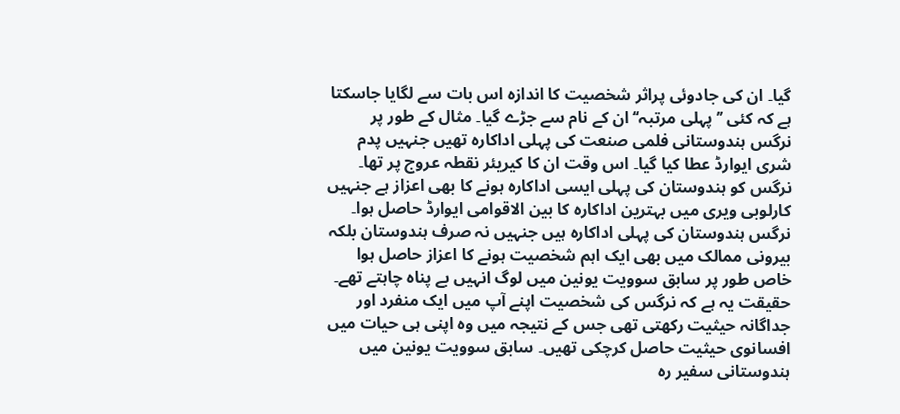گیا۔ ان کی جادوئی پراثر شخصیت کا اندازہ اس بات سے لگایا جاسکتا ہے کہ کئی ’’پہلی مرتبہ‘‘ ان کے نام سے جڑے گیا۔ مثال کے طور پر نرگس ہندوستانی فلمی صنعت کی پہلی اداکارہ تھیں جنہیں پدم شری ایوارڈ عطا کیا گیا۔ اس وقت ان کا کیریئر نقطہ عروج پر تھا۔ نرگس کو ہندوستان کی پہلی ایسی اداکارہ ہونے کا بھی اعزاز ہے جنہیں کارلوبی ویری میں بہترین اداکارہ کا بین الاقوامی ایوارڈ حاصل ہوا۔ نرگس ہندوستان کی پہلی اداکارہ ہیں جنہیں نہ صرف ہندوستان بلکہ بیرونی ممالک میں بھی ایک اہم شخصیت ہونے کا اعزاز حاصل ہوا خاص طور پر سابق سوویت یونین میں لوگ انہیں بے پناہ چاہتے تھے۔ حقیقت یہ ہے کہ نرگس کی شخصیت اپنے آپ میں ایک منفرد اور جداگانہ حیثیت رکھتی تھی جس کے نتیجہ میں وہ اپنی ہی حیات میں افسانوی حیثیت حاصل کرچکی تھیں۔ سابق سوویت یونین میں ہندوستانی سفیر رہ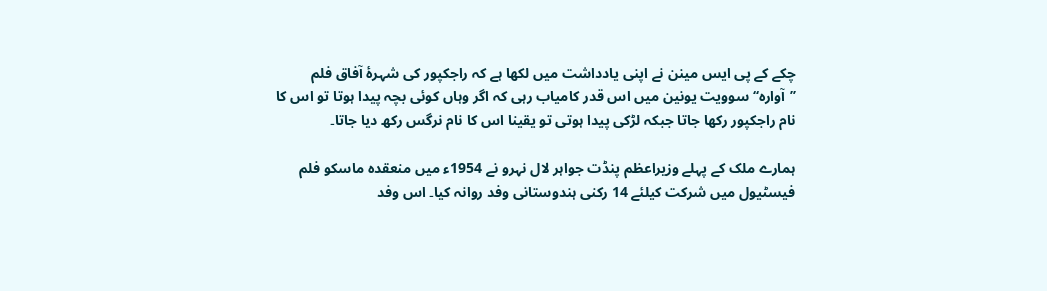چکے کے پی ایس مینن نے اپنی یادداشت میں لکھا ہے کہ راجکپور کی شہرۂ آفاق فلم ’’آوارہ‘‘ سوویت یونین میں اس قدر کامیاب رہی کہ اگر وہاں کوئی بچہ پیدا ہوتا تو اس کا نام راجکپور رکھا جاتا جبکہ لڑکی پیدا ہوتی تو یقینا اس کا نام نرگس رکھ دیا جاتا۔

ہمارے ملک کے پہلے وزیراعظم پنڈت جواہر لال نہرو نے 1954ء میں منعقدہ ماسکو فلم فیسٹیول میں شرکت کیلئے 14 رکنی ہندوستانی وفد روانہ کیا۔ اس وفد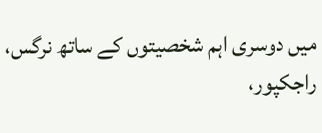میں دوسری اہم شخصیتوں کے ساتھ نرگس، راجکپور،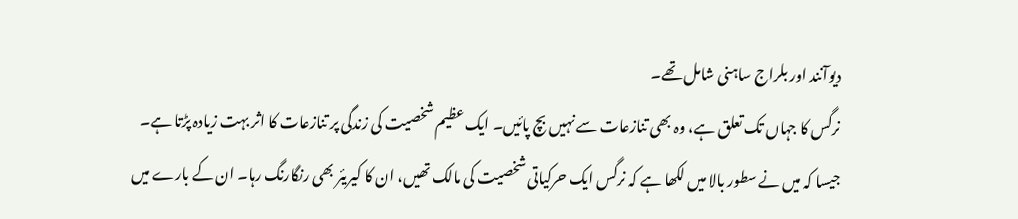دیوآنند اور بلراج ساہنی شامل تھے۔
نرگس کا جہاں تک تعلق ہے، وہ بھی تنازعات سے نہیں بچ پائیں۔ ایک عظیم شخصیت کی زندگی پر تنازعات کا اثر بہت زیادہ پڑتا ہے۔ جیسا کہ میں نے سطور بالا میں لکھا ہے کہ نرگس ایک حرکیاتی شخصیت کی مالک تھیں، ان کا کیریئر بھی رنگارنگ رہا۔ ان کے بارے میں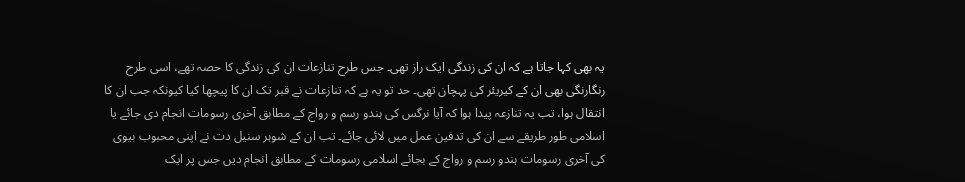یہ بھی کہا جاتا ہے کہ ان کی زندگی ایک راز تھی۔ جس طرح تنازعات ان کی زندگی کا حصہ تھے، اسی طرح رنگارنگی بھی ان کے کیریئر کی پہچان تھی۔ حد تو یہ ہے کہ تنازعات نے قبر تک ان کا پیچھا کیا کیونکہ جب ان کا انتقال ہوا، تب یہ تنازعہ پیدا ہوا کہ آیا نرگس کی ہندو رسم و رواج کے مطابق آخری رسومات انجام دی جائے یا اسلامی طور طریقے سے ان کی تدفین عمل میں لائی جائے۔ تب ان کے شوہر سنیل دت نے اپنی محبوب بیوی کی آخری رسومات ہندو رسم و رواج کے بجائے اسلامی رسومات کے مطابق انجام دیں جس پر ایک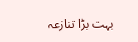بہت بڑا تنازعہ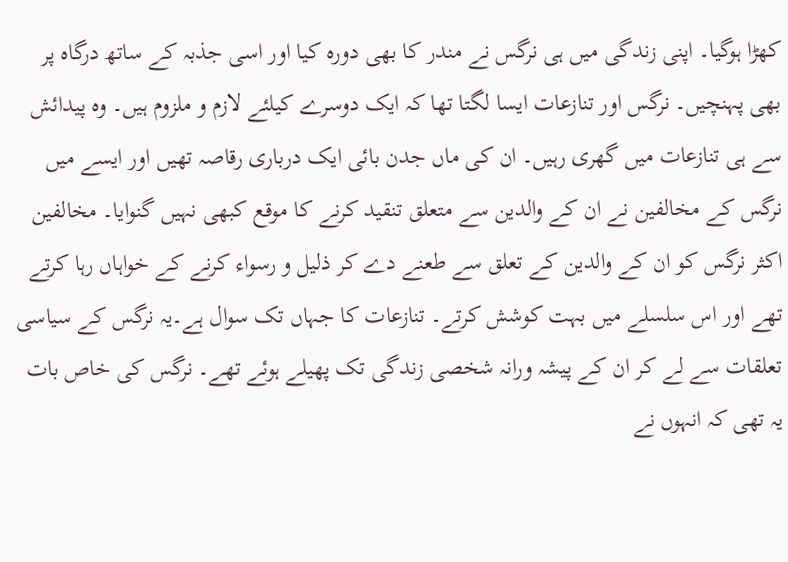کھڑا ہوگیا۔ اپنی زندگی میں ہی نرگس نے مندر کا بھی دورہ کیا اور اسی جذبہ کے ساتھ درگاہ پر بھی پہنچیں۔ نرگس اور تنازعات ایسا لگتا تھا کہ ایک دوسرے کیلئے لازم و ملزوم ہیں۔ وہ پیدائش سے ہی تنازعات میں گھری رہیں۔ ان کی ماں جدن بائی ایک درباری رقاصہ تھیں اور ایسے میں نرگس کے مخالفین نے ان کے والدین سے متعلق تنقید کرنے کا موقع کبھی نہیں گنوایا۔ مخالفین اکثر نرگس کو ان کے والدین کے تعلق سے طعنے دے کر ذلیل و رسواء کرنے کے خواہاں رہا کرتے تھے اور اس سلسلے میں بہت کوشش کرتے۔ تنازعات کا جہاں تک سوال ہے۔یہ نرگس کے سیاسی تعلقات سے لے کر ان کے پیشہ ورانہ شخصی زندگی تک پھیلے ہوئے تھے۔ نرگس کی خاص بات یہ تھی کہ انہوں نے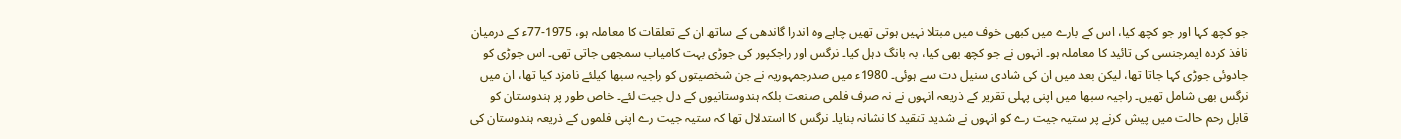جو کچھ کہا اور جو کچھ کیا، اس کے بارے میں کبھی خوف میں مبتلا نہیں ہوتی تھیں چاہے وہ اندرا گاندھی کے ساتھ ان کے تعلقات کا معاملہ ہو، 1975-77ء کے درمیان نافذ کردہ ایمرجنسی کی تائید کا معاملہ ہو۔ انہوں نے جو کچھ بھی کیا، بہ بانگ دہل کیا۔ نرگس اور راجکپور کی جوڑی بہت کامیاب سمجھی جاتی تھی۔ اس جوڑی کو جادوئی جوڑی کہا جاتا تھا، لیکن بعد میں ان کی شادی سنیل دت سے ہوئی۔ 1980ء میں صدرجمہوریہ نے جن شخصیتوں کو راجیہ سبھا کیلئے نامزد کیا تھا، ان میں نرگس بھی شامل تھیں۔ راجیہ سبھا میں اپنی پہلی تقریر کے ذریعہ انہوں نے نہ صرف فلمی صنعت بلکہ ہندوستانیوں کے دل جیت لئے۔ خاص طور پر ہندوستان کو قابل رحم حالت میں پیش کرنے پر ستیہ جیت رے کو انہوں نے شدید تنقید کا نشانہ بنایا۔ نرگس کا استدلال تھا کہ ستیہ جیت رے اپنی فلموں کے ذریعہ ہندوستان کی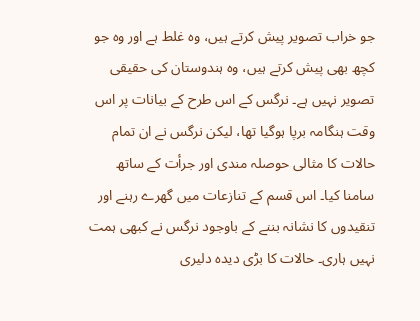جو خراب تصویر پیش کرتے ہیں، وہ غلط ہے اور وہ جو کچھ بھی پیش کرتے ہیں، وہ ہندوستان کی حقیقی تصویر نہیں ہے۔ نرگس کے اس طرح کے بیانات پر اس وقت ہنگامہ برپا ہوگیا تھا، لیکن نرگس نے ان تمام حالات کا مثالی حوصلہ مندی اور جرأت کے ساتھ سامنا کیا۔ اس قسم کے تنازعات میں گھرے رہنے اور تنقیدوں کا نشانہ بننے کے باوجود نرگس نے کبھی ہمت نہیں ہاری۔ حالات کا بڑی دیدہ دلیری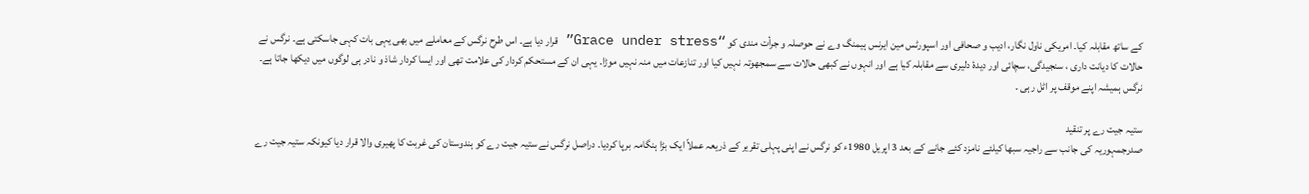کے ساتھ مقابلہ کیا۔ امریکی ناول نگار، ادیب و صحافی اور اسپورٹس مین ایرنس ہیمنگ وے نے حوصلہ و جرأت مندی کو “Grace under stress” قرار دیا ہے۔ اس طرح نرگس کے معاملے میں بھی یہی بات کہی جاسکتی ہے۔ نرگس نے حالات کا دیانت داری ، سنجیدگی، سچائی اور دیدۂ دلیری سے مقابلہ کیا ہے اور انہوں نے کبھی حالات سے سمجھوتہ نہیں کیا اور تنازعات میں منہ نہیں موڑا۔ یہی ان کے مستحکم کردار کی علامت تھی اور ایسا کردار شاذ و نادر ہی لوگوں میں دیکھا جاتا ہے۔ نرگس ہمیشہ اپنے موقف پر اٹل رہی ۔

ستیہ جیت رے پر تنقید
صدرجمہوریہ کی جانب سے راجیہ سبھا کیلئے نامزد کئے جانے کے بعد 3 اپریل 1980ء کو نرگس نے اپنی پہلی تقریر کے ذریعہ عملاً ایک بڑا ہنگامہ برپا کردیا۔ دراصل نرگس نے ستیہ جیت رے کو ہندوستان کی غربت کا پھیری والا قرار دیا کیونکہ ستیہ جیت رے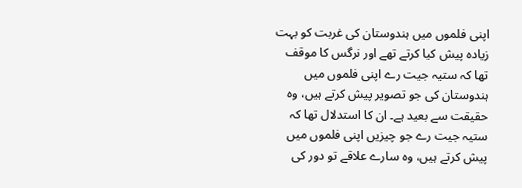اپنی فلموں میں ہندوستان کی غربت کو بہت زیادہ پیش کیا کرتے تھے اور نرگس کا موقف تھا کہ ستیہ جیت رے اپنی فلموں میں ہندوستان کی جو تصویر پیش کرتے ہیں، وہ حقیقت سے بعید ہے۔ ان کا استدلال تھا کہ ستیہ جیت رے جو چیزیں اپنی فلموں میں پیش کرتے ہیں، وہ سارے علاقے تو دور کی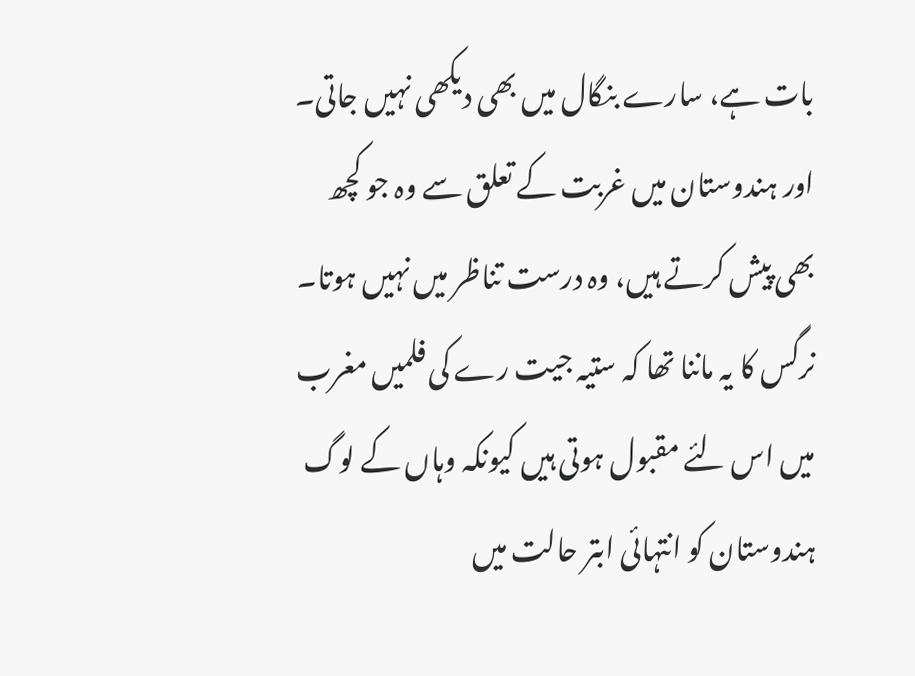بات ہے، سارے بنگال میں بھی دیکھی نہیں جاتی۔ اور ہندوستان میں غربت کے تعلق سے وہ جو کچھ بھی پیش کرتے ہیں، وہ درست تناظر میں نہیں ہوتا۔ نرگس کا یہ ماننا تھا کہ ستیہ جیت رے کی فلمیں مغرب میں اس لئے مقبول ہوتی ہیں کیونکہ وہاں کے لوگ ہندوستان کو انتہائی ابتر حالت میں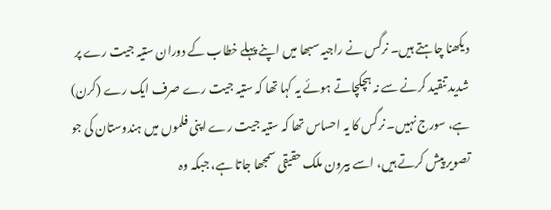دیکھنا چاہتے ہیں۔ نرگس نے راجیہ سبھا میں اپنے پہلے خطاب کے دوران ستیہ جیت رے پر شدید تنقید کرنے سے نہ ہچکچاتے ہوئے یہ کہا تھا کہ ستیہ جیت رے صرف ایک رے (کرن) ہے، سورج نہیں۔ نرگس کا یہ احساس تھا کہ ستیہ جیت رے اپنی فلموں میں ہندوستان کی جو تصویر پیش کرتے ہیں، اسے بیرون ملک حقیقی سمجھا جاتا ہے، جبکہ وہ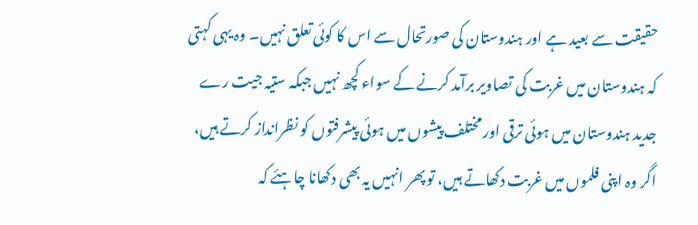حقیقت سے بعید ہے اور ہندوستان کی صورتحال سے اس کا کوئی تعلق نہیں۔ وہ یہی کہتی کہ ہندوستان میں غربت کی تصاویر برآمد کرنے کے سواء کچھ نہیں جبکہ ستیہ جیت رے جدید ہندوستان میں ہوئی ترقی اور مختلف پیشوں میں ہوئی پیشرفتوں کو نظرانداز کرتے ہیں، اگر وہ اپنی فلموں میں غربت دکھاتے ہیں، تو پھر انہیں یہ بھی دکھانا چاہئے کہ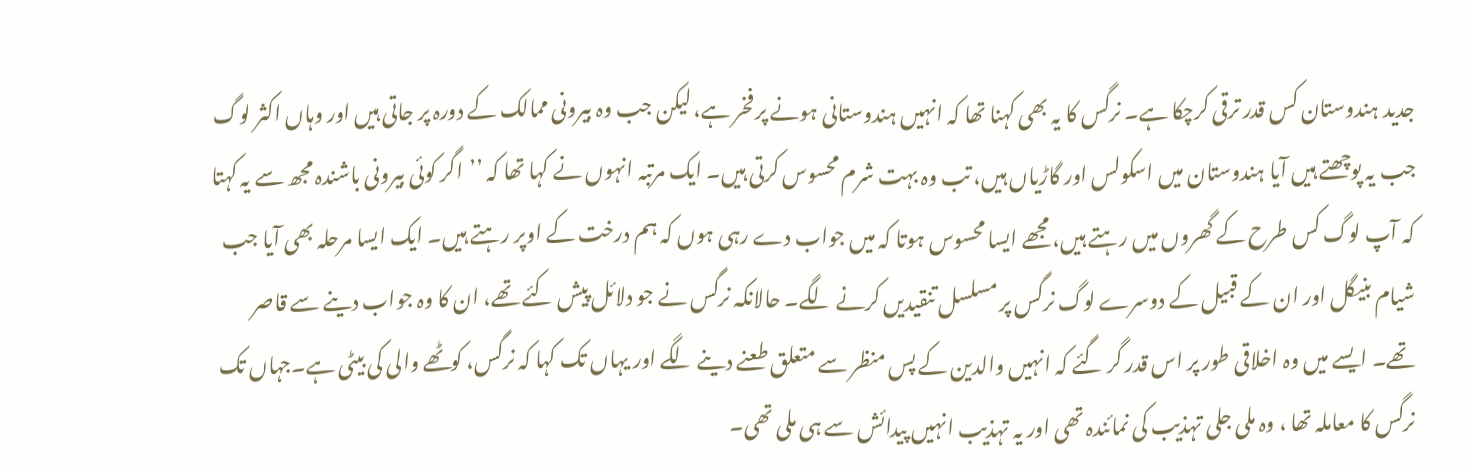جدید ہندوستان کس قدر ترقی کرچکا ہے۔ نرگس کا یہ بھی کہنا تھا کہ انہیں ہندوستانی ہونے پر فخر ہے، لیکن جب وہ بیرونی ممالک کے دورہ پر جاتی ہیں اور وہاں اکثر لوگ جب یہ پوچھتے ہیں آیا ہندوستان میں اسکولس اور گاڑیاں ہیں، تب وہ بہت شرم محسوس کرتی ہیں۔ ایک مرتبہ انہوں نے کہا تھا کہ ’’اگر کوئی بیرونی باشندہ مجھ سے یہ کہتا کہ آپ لوگ کس طرح کے گھروں میں رہتے ہیں، مجھے ایسا محسوس ہوتا کہ میں جواب دے رہی ہوں کہ ہم درخت کے اوپر رہتے ہیں۔ ایک ایسا مرحلہ بھی آیا جب شیام بنیگل اور ان کے قبیل کے دوسرے لوگ نرگس پر مسلسل تنقیدیں کرنے لگے۔ حالانکہ نرگس نے جو دلائل پیش کئے تھے، ان کا وہ جواب دینے سے قاصر تھے۔ ایسے میں وہ اخلاقی طور پر اس قدر گر گئے کہ انہیں والدین کے پس منظر سے متعلق طعنے دینے لگے اور یہاں تک کہا کہ نرگس، کوٹھے والی کی بیٹی ہے۔جہاں تک نرگس کا معاملہ تھا ، وہ ملی جلی تہذیب کی نمائندہ تھی اور یہ تہذیب انہیں پیدائش سے ہی ملی تھی۔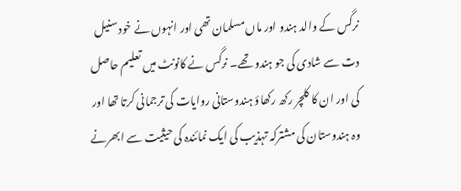نرگس کے والد ہندو اور ماں مسلمان تھی اور انہوں نے خود سنیل دت سے شادی کی جو ہندو تھے۔ نرگس نے کانونٹ میں تعلیم حاصل کی اور ان کا کلچر رکھ رکھاؤ ہندوستانی روایات کی ترجمانی کرتا تھا اور وہ ہندوستان کی مشترکہ تہذیب کی ایک نمائندہ کی حیثیت سے ابھرنے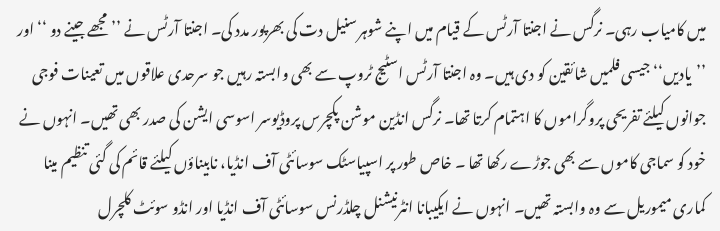میں کامیاب رہی۔ نرگس نے اجنتا آرٹس کے قیام میں اپنے شوہر سنیل دت کی بھرپور مدد کی۔ اجنتا آرٹس نے ’’مجھے جینے دو ‘‘ اور ’’یادیں‘‘ جیسی فلمیں شائقین کو دی ہیں۔ وہ اجنتا آرٹس اسٹیج ٹروپ سے بھی وابستہ رہیں جو سرحدی علاقوں میں تعینات فوجی جوانوں کیلئے تفریحی پروگراموں کا اہتمام کرتا تھا۔ نرگس انڈین موشن پکچرس پروڈیوسر اسوسی ایشن کی صدر بھی تھیں۔ انہوں نے خود کو سماجی کاموں سے بھی جوڑے رکھا تھا ۔ خاص طور پر اسپیاسٹک سوسائٹی آف انڈیا، نابیناؤں کیلئے قائم کی گئی تنظیم مینا کماری میموریل سے وہ وابستہ تھیں۔ انہوں نے ایکیبانا انٹرنیشنل چلڈرنس سوسائٹی آف انڈیا اور انڈو سوئٹ کلچرل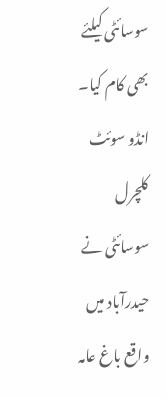سوسائٹی کیلئے بھی کام کیا۔ انڈو سوئٹ کلچرل سوسائٹی نے حیدرآباد میں واقع باغ عامہ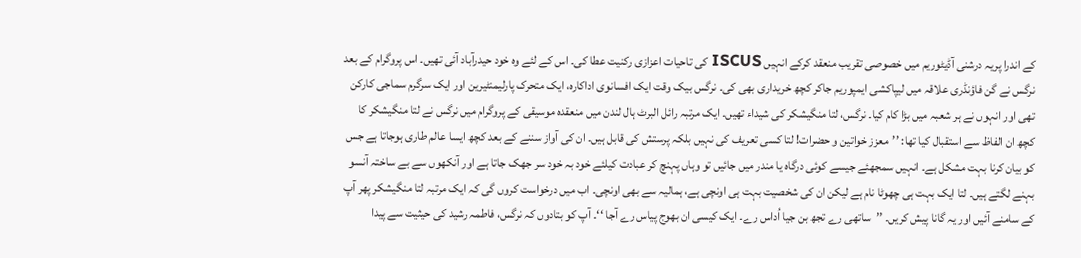کے اندرا پریہ درشنی آڈیٹوریم میں خصوصی تقریب منعقد کرکے انہیں ISCUS کی تاحیات اعزازی رکنیت عطا کی۔ اس کے لئے وہ خود حیدرآباد آئی تھیں۔ اس پروگرام کے بعد نرگس نے گن فاؤنڈری علاقہ میں لیپاکشی ایمپوریم جاکر کچھ خریداری بھی کی۔ نرگس بیک وقت ایک افسانوی اداکارہ، ایک متحرک پارلیمنٹیرین اور ایک سرگرم سماجی کارکن تھی اور انہوں نے ہر شعبہ میں بڑا کام کیا۔ نرگس، لتا منگیشکر کی شیداء تھیں۔ ایک مرتبہ رائل البرٹ ہال لندن میں منعقدہ موسیقی کے پروگرام میں نرگس نے لتا منگیشکر کا کچھ ان الفاظ سے استقبال کیا تھا: ’’معزز خواتین و حضرات! لتا کسی تعریف کی نہیں بلکہ پرستش کی قابل ہیں۔ ان کی آواز سننے کے بعد کچھ ایسا عالم طاری ہوجاتا ہے جس کو بیان کرنا بہت مشکل ہے۔ انہیں سمجھئے جیسے کوئی درگاہ یا مندر میں جائیں تو وہاں پہنچ کر عبادت کیلئے خود بہ خود سر جھک جاتا ہے اور آنکھوں سے بے ساختہ آنسو بہنے لگتے ہیں۔ لتا ایک بہت ہی چھوٹا نام ہے لیکن ان کی شخصیت بہت ہی اونچی ہے، ہمالیہ سے بھی اونچی۔ اب میں درخواست کروں گی کہ ایک مرتبہ لتا منگیشکر پھر آپ کے سامنے آئیں اور یہ گانا پیش کریں۔ ’’ساتھی رے تجھ بن جیا اُداس رے۔ ایک کیسی ان بھوج پیاس رے آجا ‘‘۔ آپ کو بتادوں کہ نرگس، فاطمہ رشید کی حیثیت سے پیدا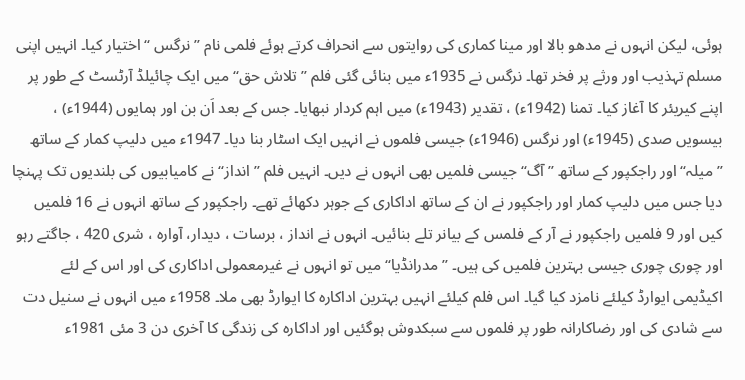ہوئی، لیکن انہوں نے مدھو بالا اور مینا کماری کی روایتوں سے انحراف کرتے ہوئے فلمی نام ’’نرگس ‘‘ اختیار کیا۔ انہیں اپنی مسلم تہذیب اور ورثے پر فخر تھا۔ نرگس نے 1935ء میں بنائی گئی فلم ’’تلاش حق‘‘ میں ایک چائیلڈ آرٹسٹ کے طور پر اپنے کیریئر کا آغاز کیا۔ تمنا (1942ء) ، تقدیر (1943ء) میں اہم کردار نبھایا۔ جس کے بعد اَن بن اور ہمایوں (1944ء) ، بیسویں صدی (1945ء) اور نرگس (1946ء) جیسی فلموں نے انہیں ایک اسٹار بنا دیا۔ 1947ء میں دلیپ کمار کے ساتھ ’’میلہ‘‘ اور راجکپور کے ساتھ ’’آگ‘‘ جیسی فلمیں بھی انہوں نے دیں۔ انہیں فلم ’’انداز‘‘ نے کامیابیوں کی بلندیوں تک پہنچا دیا جس میں دلیپ کمار اور راجکپور نے ان کے ساتھ اداکاری کے جوہر دکھائے تھے۔ راجکپور کے ساتھ انہوں نے 16 فلمیں کیں اور 9 فلمیں راجکپور نے آر کے فلمس کے بیانر تلے بنائیں۔ انہوں نے انداز ، برسات ، دیدار، آوارہ ، شری 420 ، جاگتے رہو اور چوری چوری جیسی بہترین فلمیں کی ہیں۔ ’’مدرانڈیا‘‘ میں تو انہوں نے غیرمعمولی اداکاری کی اور اس کے لئے اکیڈیمی ایوارڈ کیلئے نامزد کیا گیا۔ اس فلم کیلئے انہیں بہترین اداکارہ کا ایوارڈ بھی ملا۔ 1958ء میں انہوں نے سنیل دت سے شادی کی اور رضاکارانہ طور پر فلموں سے سبکدوش ہوگئیں اور اداکارہ کی زندگی کا آخری دن 3 مئی 1981ء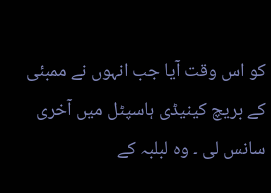کو اس وقت آیا جب انہوں نے ممبئی کے بریچ کینیڈی ہاسپٹل میں آخری سانس لی ۔ وہ لبلبہ کے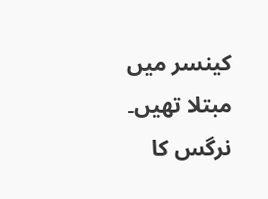کینسر میں مبتلا تھیں۔ نرگس کا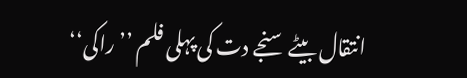انتقال بیٹے سنجے دت کی پہلی فلم ’’راکی‘‘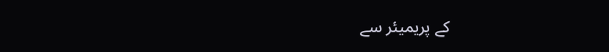کے پریمیئر سے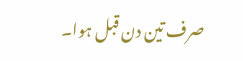صرف تین دن قبل ہوا۔